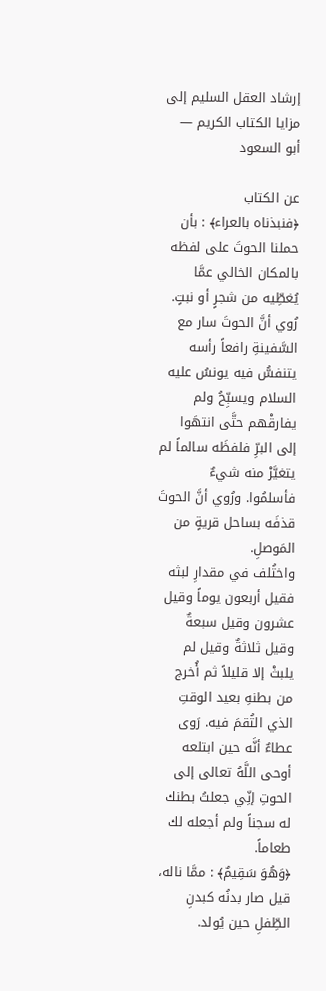إرشاد العقل السليم إلى مزايا الكتاب الكريم — أبو السعود

عن الكتاب
﴿فنبذناه بالعراء﴾ : بأن حملنا الحوتَ على لفظه بالمكان الخالي عمَّا يُغطِّيه من شجرٍ أو نبتٍ.
رُوي أنَّ الحوتَ سار مع السَّفينةِ رافعاً رأسه يتنفسُّ فيه يونسُ عليه السلام ويسبِّحُ ولم يفارقْهم حتَّى انتهَوا إلى البرِّ فلفظَه سالماً لم يتغيَّرْ منه شيءٌ فأسلمُوا. ورُوي أنَّ الحوتَ قذفَه بساحل قريةٍ من المَوصلِ.
واختُلف في مقدارِ لبثه فقيل أربعون يوماً وقيل عشرون وقيل سبعةٌ وقيل ثلاثةٌ وقيل لم يلبثْ إلا قليلاً ثم أُخرج من بطنهِ بعيد الوقتِ الذي التُقمَ فيه. رَوى عطاءٌ أنَّه حين ابتلعه أوحى اللَّهُ تعالى إلى الحوتِ إنِّي جعلتُ بطنك له سجناً ولم أجعله لك طعاماً.
﴿وَهُوَ سَقِيمٌ﴾ : ممَّا ناله، قيل صار بدنُه كبدنِ الطِّفلِ حين يُولد.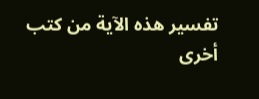تفسير هذه الآية من كتب أخرى